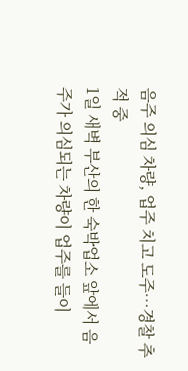음주 의심 차량, 업주 치고 도주…경찰 추적 중
1일 새벽 부산의 한 숙박업소 앞에서 음주가 의심되는 차량이 업주를 들이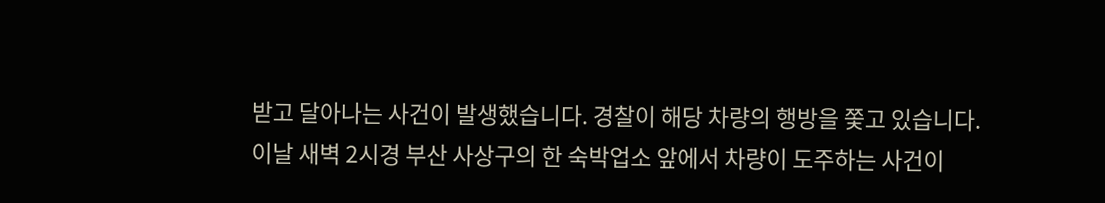받고 달아나는 사건이 발생했습니다. 경찰이 해당 차량의 행방을 쫓고 있습니다.
이날 새벽 2시경 부산 사상구의 한 숙박업소 앞에서 차량이 도주하는 사건이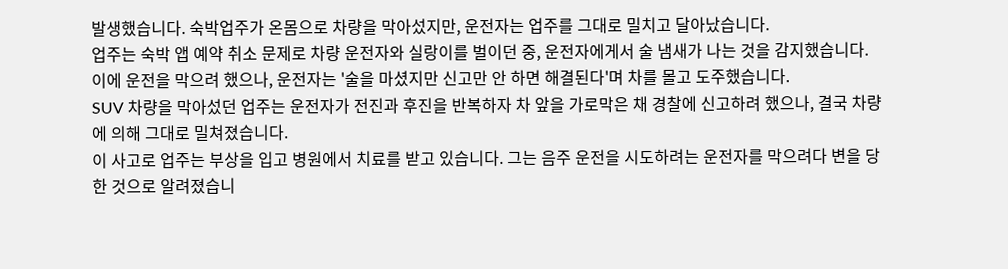발생했습니다. 숙박업주가 온몸으로 차량을 막아섰지만, 운전자는 업주를 그대로 밀치고 달아났습니다.
업주는 숙박 앱 예약 취소 문제로 차량 운전자와 실랑이를 벌이던 중, 운전자에게서 술 냄새가 나는 것을 감지했습니다. 이에 운전을 막으려 했으나, 운전자는 '술을 마셨지만 신고만 안 하면 해결된다'며 차를 몰고 도주했습니다.
SUV 차량을 막아섰던 업주는 운전자가 전진과 후진을 반복하자 차 앞을 가로막은 채 경찰에 신고하려 했으나, 결국 차량에 의해 그대로 밀쳐졌습니다.
이 사고로 업주는 부상을 입고 병원에서 치료를 받고 있습니다. 그는 음주 운전을 시도하려는 운전자를 막으려다 변을 당한 것으로 알려졌습니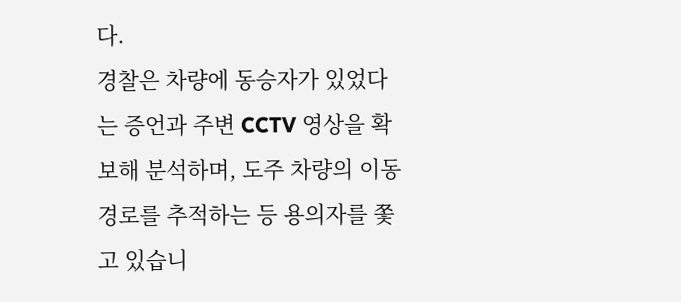다.
경찰은 차량에 동승자가 있었다는 증언과 주변 CCTV 영상을 확보해 분석하며, 도주 차량의 이동 경로를 추적하는 등 용의자를 쫓고 있습니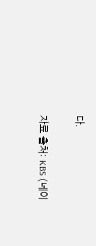다.

자료 출처: KBS (네이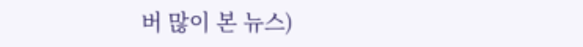버 많이 본 뉴스)